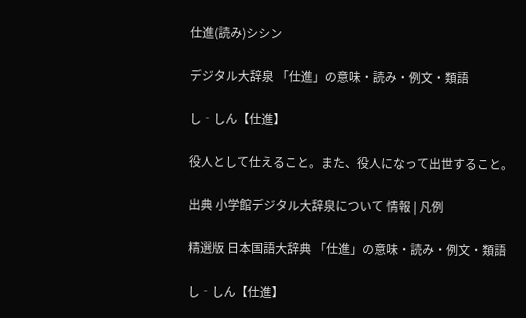仕進(読み)シシン

デジタル大辞泉 「仕進」の意味・読み・例文・類語

し‐しん【仕進】

役人として仕えること。また、役人になって出世すること。

出典 小学館デジタル大辞泉について 情報 | 凡例

精選版 日本国語大辞典 「仕進」の意味・読み・例文・類語

し‐しん【仕進】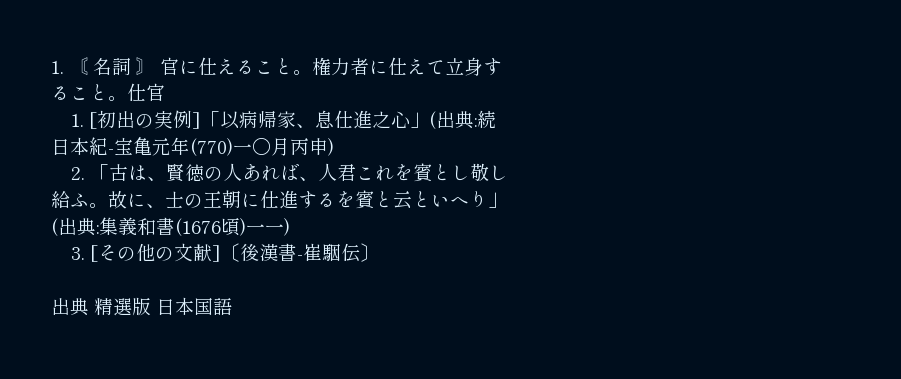1. 〘 名詞 〙 官に仕えること。権力者に仕えて立身すること。仕官
    1. [初出の実例]「以病帰家、息仕進之心」(出典:続日本紀‐宝亀元年(770)一〇月丙申)
    2. 「古は、賢徳の人あれば、人君これを賓とし敬し給ふ。故に、士の王朝に仕進するを賓と云といへり」(出典:集義和書(1676頃)一一)
    3. [その他の文献]〔後漢書‐崔駰伝〕

出典 精選版 日本国語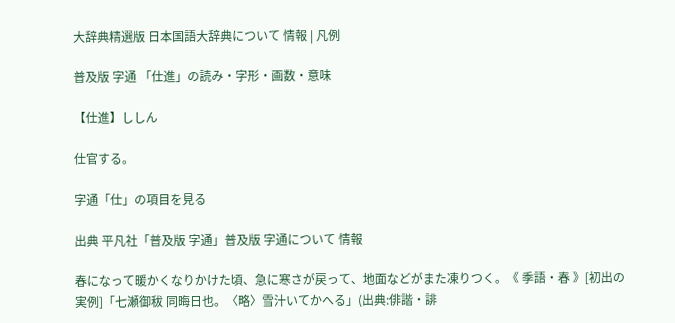大辞典精選版 日本国語大辞典について 情報 | 凡例

普及版 字通 「仕進」の読み・字形・画数・意味

【仕進】ししん

仕官する。

字通「仕」の項目を見る

出典 平凡社「普及版 字通」普及版 字通について 情報

春になって暖かくなりかけた頃、急に寒さが戻って、地面などがまた凍りつく。《 季語・春 》[初出の実例]「七瀬御秡 同晦日也。〈略〉雪汁いてかへる」(出典:俳諧・誹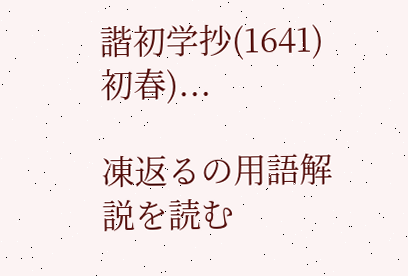諧初学抄(1641)初春)...

凍返るの用語解説を読む